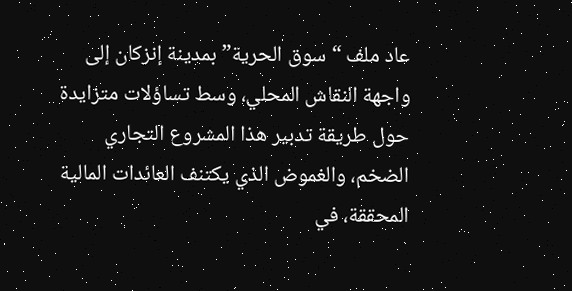عاد ملف “سوق الحرية” بمدينة إنزكان إلى واجهة النقاش المحلي، وسط تساؤلات متزايدة حول طريقة تدبير هذا المشروع التجاري الضخم، والغموض الذي يكتنف العائدات المالية المحققة، في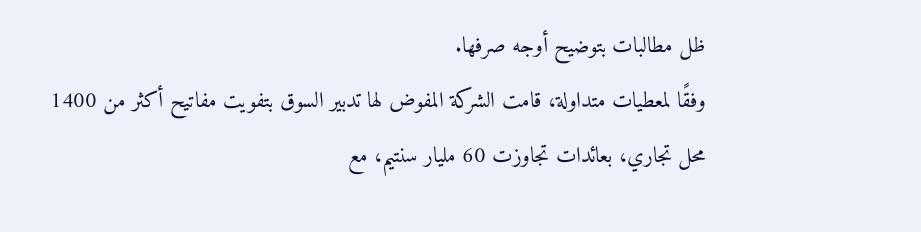ظل مطالبات بتوضيح أوجه صرفها.
وفقًا لمعطيات متداولة، قامت الشركة المفوض لها تدبير السوق بتفويت مفاتيح أكثر من 1400 محل تجاري، بعائدات تجاوزت 60 مليار سنتيم، مع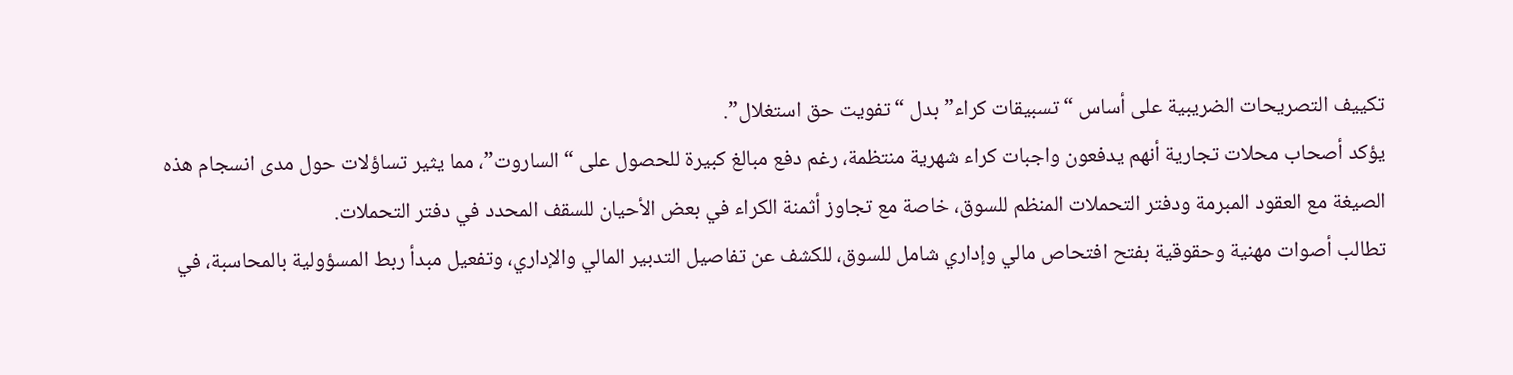تكييف التصريحات الضريبية على أساس “تسبيقات كراء” بدل “تفويت حق استغلال”.
يؤكد أصحاب محلات تجارية أنهم يدفعون واجبات كراء شهرية منتظمة، رغم دفع مبالغ كبيرة للحصول على “الساروت”، مما يثير تساؤلات حول مدى انسجام هذه الصيغة مع العقود المبرمة ودفتر التحملات المنظم للسوق، خاصة مع تجاوز أثمنة الكراء في بعض الأحيان للسقف المحدد في دفتر التحملات.
تطالب أصوات مهنية وحقوقية بفتح افتحاص مالي وإداري شامل للسوق، للكشف عن تفاصيل التدبير المالي والإداري، وتفعيل مبدأ ربط المسؤولية بالمحاسبة، في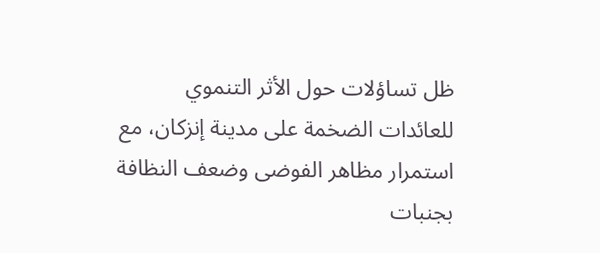ظل تساؤلات حول الأثر التنموي للعائدات الضخمة على مدينة إنزكان، مع استمرار مظاهر الفوضى وضعف النظافة بجنبات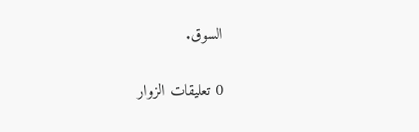السوق.

0 تعليقات الزوار